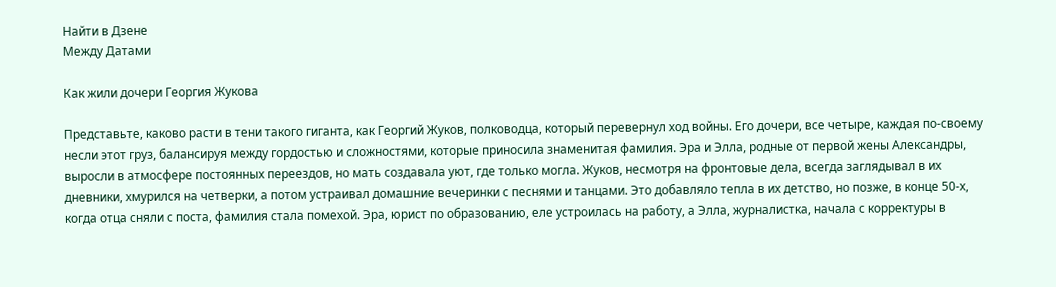Найти в Дзене
Между Датами

Как жили дочери Георгия Жукова

Представьте, каково расти в тени такого гиганта, как Георгий Жуков, полководца, который перевернул ход войны. Его дочери, все четыре, каждая по-своему несли этот груз, балансируя между гордостью и сложностями, которые приносила знаменитая фамилия. Эра и Элла, родные от первой жены Александры, выросли в атмосфере постоянных переездов, но мать создавала уют, где только могла. Жуков, несмотря на фронтовые дела, всегда заглядывал в их дневники, хмурился на четверки, а потом устраивал домашние вечеринки с песнями и танцами. Это добавляло тепла в их детство, но позже, в конце 50-х, когда отца сняли с поста, фамилия стала помехой. Эра, юрист по образованию, еле устроилась на работу, а Элла, журналистка, начала с корректуры в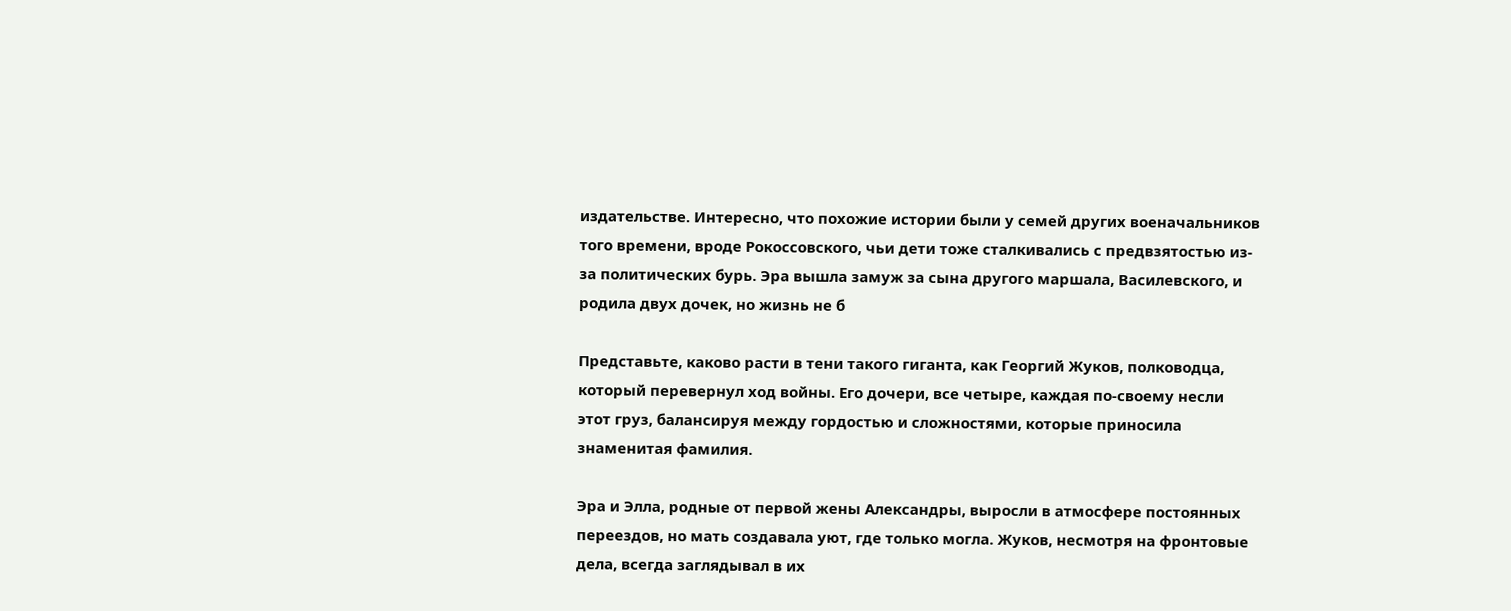издательстве. Интересно, что похожие истории были у семей других военачальников того времени, вроде Рокоссовского, чьи дети тоже сталкивались с предвзятостью из-за политических бурь. Эра вышла замуж за сына другого маршала, Василевского, и родила двух дочек, но жизнь не б

Представьте, каково расти в тени такого гиганта, как Георгий Жуков, полководца, который перевернул ход войны. Его дочери, все четыре, каждая по-своему несли этот груз, балансируя между гордостью и сложностями, которые приносила знаменитая фамилия.

Эра и Элла, родные от первой жены Александры, выросли в атмосфере постоянных переездов, но мать создавала уют, где только могла. Жуков, несмотря на фронтовые дела, всегда заглядывал в их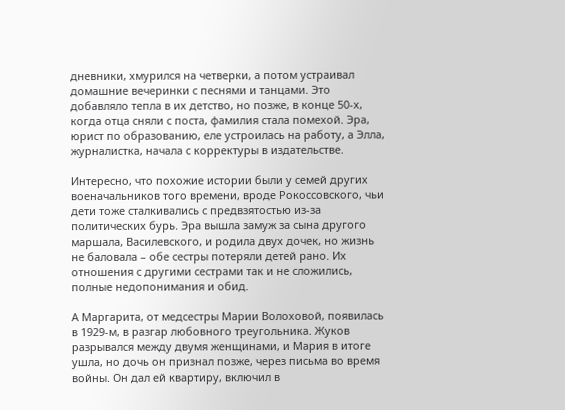дневники, хмурился на четверки, а потом устраивал домашние вечеринки с песнями и танцами. Это добавляло тепла в их детство, но позже, в конце 50-х, когда отца сняли с поста, фамилия стала помехой. Эра, юрист по образованию, еле устроилась на работу, а Элла, журналистка, начала с корректуры в издательстве.

Интересно, что похожие истории были у семей других военачальников того времени, вроде Рокоссовского, чьи дети тоже сталкивались с предвзятостью из-за политических бурь. Эра вышла замуж за сына другого маршала, Василевского, и родила двух дочек, но жизнь не баловала – обе сестры потеряли детей рано. Их отношения с другими сестрами так и не сложились, полные недопонимания и обид.

А Маргарита, от медсестры Марии Волоховой, появилась в 1929-м, в разгар любовного треугольника. Жуков разрывался между двумя женщинами, и Мария в итоге ушла, но дочь он признал позже, через письма во время войны. Он дал ей квартиру, включил в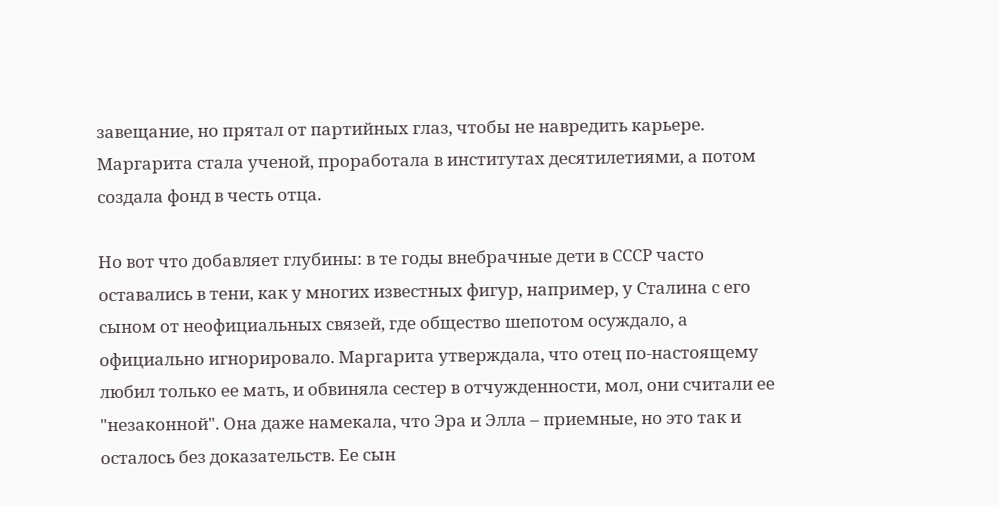завещание, но прятал от партийных глаз, чтобы не навредить карьере. Маргарита стала ученой, проработала в институтах десятилетиями, а потом создала фонд в честь отца.

Но вот что добавляет глубины: в те годы внебрачные дети в СССР часто оставались в тени, как у многих известных фигур, например, у Сталина с его сыном от неофициальных связей, где общество шепотом осуждало, а официально игнорировало. Маргарита утверждала, что отец по-настоящему любил только ее мать, и обвиняла сестер в отчужденности, мол, они считали ее "незаконной". Она даже намекала, что Эра и Элла – приемные, но это так и осталось без доказательств. Ее сын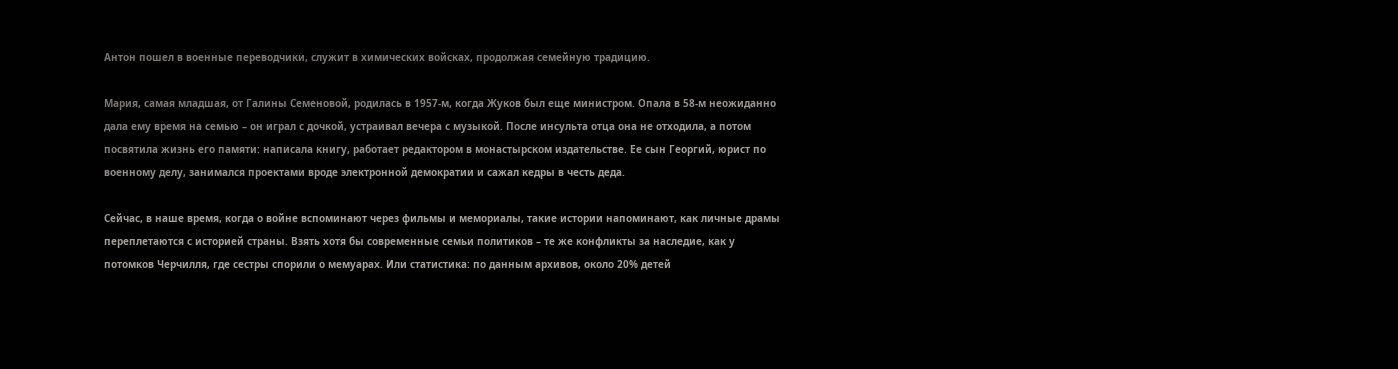Антон пошел в военные переводчики, служит в химических войсках, продолжая семейную традицию.

Мария, самая младшая, от Галины Семеновой, родилась в 1957-м, когда Жуков был еще министром. Опала в 58-м неожиданно дала ему время на семью – он играл с дочкой, устраивал вечера с музыкой. После инсульта отца она не отходила, а потом посвятила жизнь его памяти: написала книгу, работает редактором в монастырском издательстве. Ее сын Георгий, юрист по военному делу, занимался проектами вроде электронной демократии и сажал кедры в честь деда.

Сейчас, в наше время, когда о войне вспоминают через фильмы и мемориалы, такие истории напоминают, как личные драмы переплетаются с историей страны. Взять хотя бы современные семьи политиков – те же конфликты за наследие, как у потомков Черчилля, где сестры спорили о мемуарах. Или статистика: по данным архивов, около 20% детей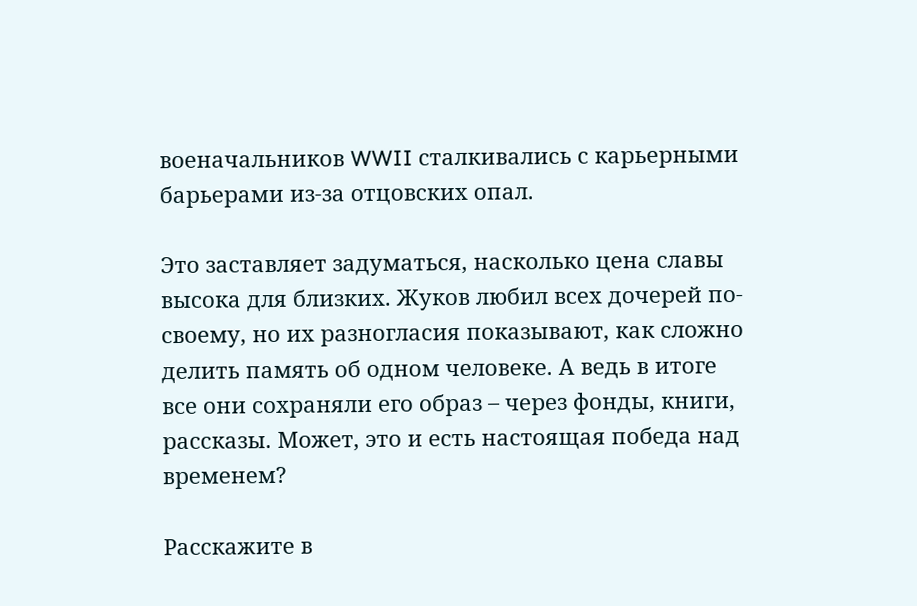военачальников WWII сталкивались с карьерными барьерами из-за отцовских опал.

Это заставляет задуматься, насколько цена славы высока для близких. Жуков любил всех дочерей по-своему, но их разногласия показывают, как сложно делить память об одном человеке. А ведь в итоге все они сохраняли его образ – через фонды, книги, рассказы. Может, это и есть настоящая победа над временем?

Расскажите в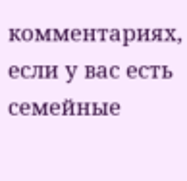комментариях, если у вас есть семейные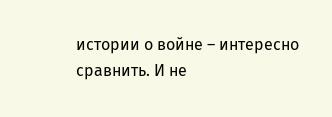истории о войне – интересно сравнить. И не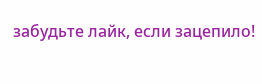забудьте лайк, если зацепило!